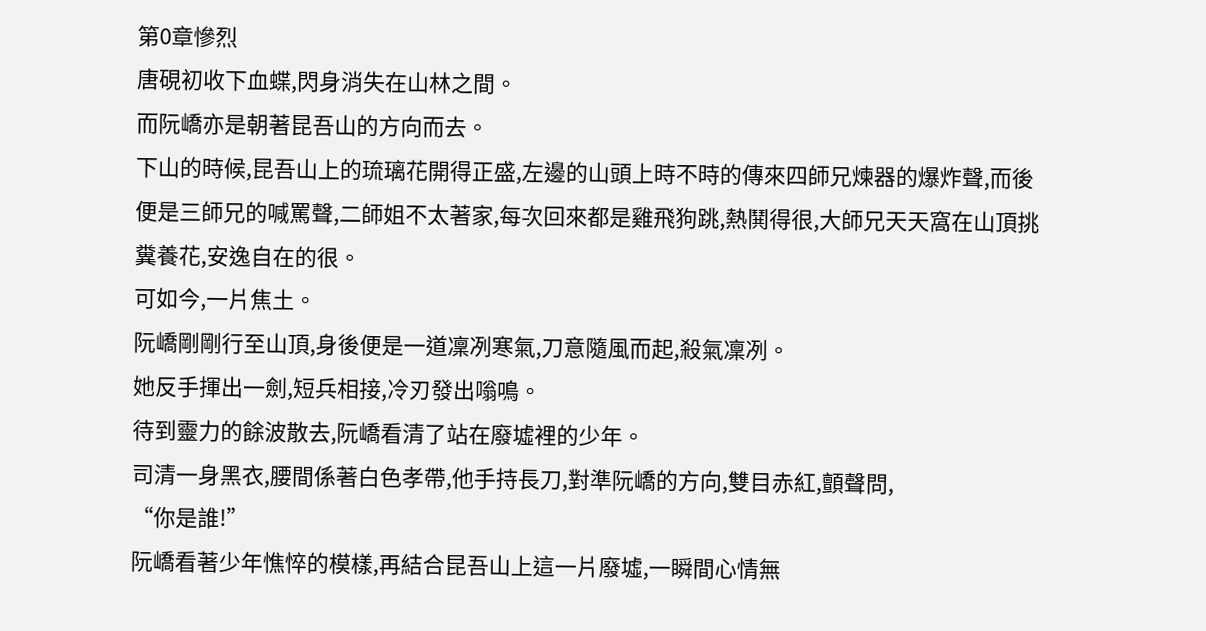第0章慘烈
唐硯初收下血蝶,閃身消失在山林之間。
而阮嶠亦是朝著昆吾山的方向而去。
下山的時候,昆吾山上的琉璃花開得正盛,左邊的山頭上時不時的傳來四師兄煉器的爆炸聲,而後便是三師兄的喊罵聲,二師姐不太著家,每次回來都是雞飛狗跳,熱鬨得很,大師兄天天窩在山頂挑糞養花,安逸自在的很。
可如今,一片焦土。
阮嶠剛剛行至山頂,身後便是一道凜冽寒氣,刀意隨風而起,殺氣凜冽。
她反手揮出一劍,短兵相接,冷刃發出嗡鳴。
待到靈力的餘波散去,阮嶠看清了站在廢墟裡的少年。
司清一身黑衣,腰間係著白色孝帶,他手持長刀,對準阮嶠的方向,雙目赤紅,顫聲問,
“你是誰!”
阮嶠看著少年憔悴的模樣,再結合昆吾山上這一片廢墟,一瞬間心情無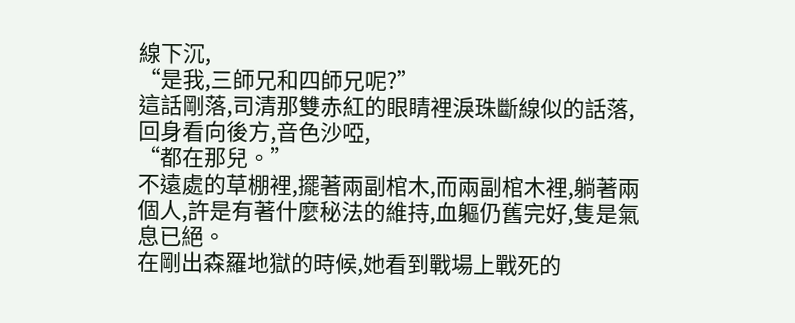線下沉,
“是我,三師兄和四師兄呢?”
這話剛落,司清那雙赤紅的眼睛裡淚珠斷線似的話落,回身看向後方,音色沙啞,
“都在那兒。”
不遠處的草棚裡,擺著兩副棺木,而兩副棺木裡,躺著兩個人,許是有著什麼秘法的維持,血軀仍舊完好,隻是氣息已絕。
在剛出森羅地獄的時候,她看到戰場上戰死的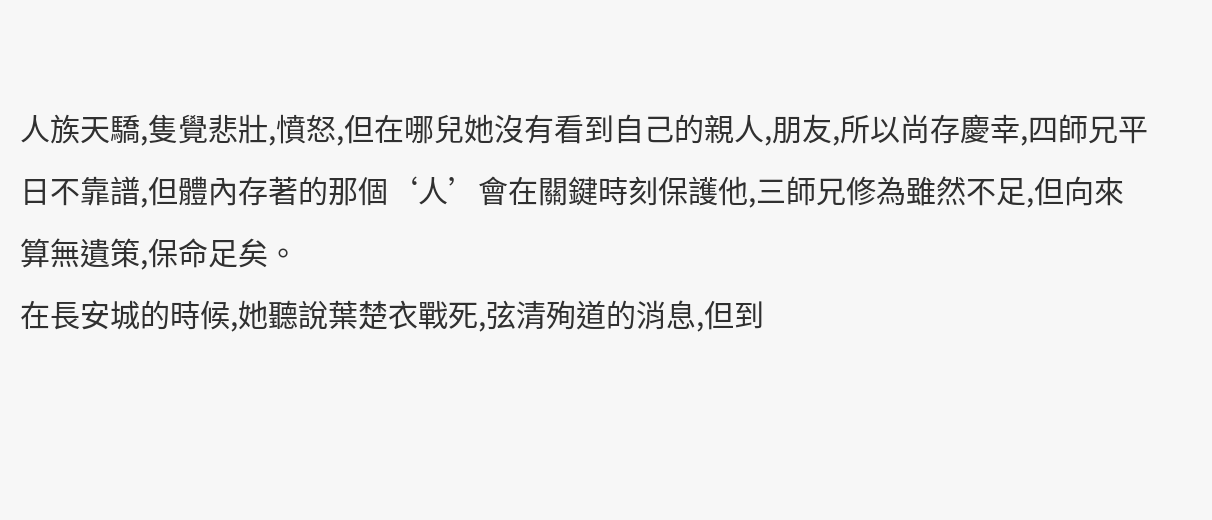人族天驕,隻覺悲壯,憤怒,但在哪兒她沒有看到自己的親人,朋友,所以尚存慶幸,四師兄平日不靠譜,但體內存著的那個‘人’會在關鍵時刻保護他,三師兄修為雖然不足,但向來算無遺策,保命足矣。
在長安城的時候,她聽說葉楚衣戰死,弦清殉道的消息,但到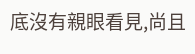底沒有親眼看見,尚且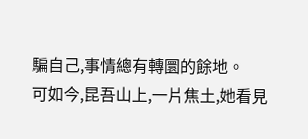騙自己,事情總有轉圜的餘地。
可如今,昆吾山上,一片焦土,她看見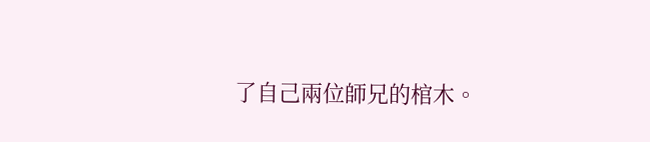了自己兩位師兄的棺木。